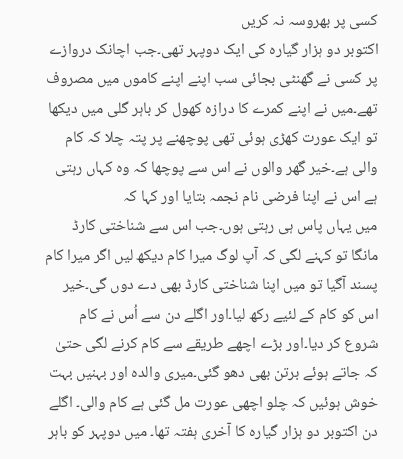کسی پر بھروسہ نہ کریں
اکتوبر دو ہزار گیارہ کی ایک دوپہر تھی۔جب اچانک دروازے پر کسی نے گھنٹی بجائی سب اپنے اپنے کاموں میں مصروف تھے۔میں نے اپنے کمرے کا درازہ کھول کر باہر گلی میں دیکھا تو ایک عورت کھڑی ہوئی تھی پوچھنے پر پتہ چلا کہ کام والی ہے۔خیر گھر والوں نے اس سے پوچھا کہ وہ کہاں رہتی ہے اس نے اپنا فرضی نام نجمہ بتایا اور کہا کہ
میں یہاں پاس ہی رہتی ہوں۔جب اس سے شناختی کارڈ مانگا تو کہنے لگی کہ آپ لوگ میرا کام دیکھ لیں اگر میرا کام پسند آگیا تو میں اپنا شناختی کارڈ بھی دے دوں گی۔خیر اس کو کام کے لئیے رکھ لیا۔اور اگلے دن سے اُس نے کام شروع کر دیا۔اور بڑے اچھے طریقے سے کام کرنے لگی حتیٰ کہ جاتے ہوئے برتن بھی دھو گئی۔میری والدہ اور بہنیں بہت خوش ہوئیں کہ چلو اچھی عورت مل گئی ہے کام والی۔ اگلے دن اکتوبر دو ہزار گیارہ کا آخری ہفتہ تھا۔ میں دوپہر کو باہر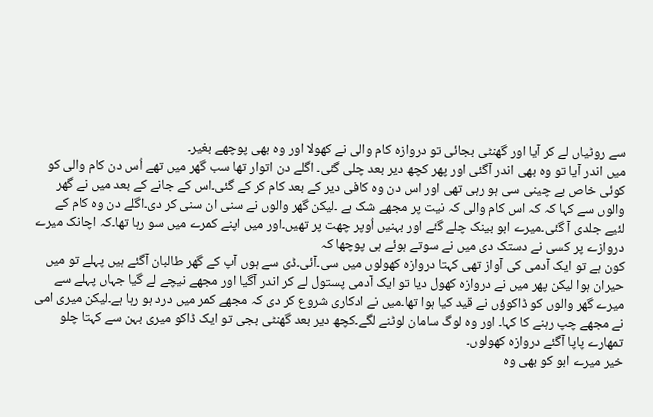سے روٹیاں لے کر آیا اور گھنٹی بجائی تو دروازہ کام والی نے کھولا اور وہ بھی پوچھے بغیر۔
میں اندر آیا تو وہ بھی اندر آگئی اور پھر کچھ دیر بعد چلی گئی۔ اگلے دن اتوار تھا سب گھر میں تھے اُس دن کام والی کو کوئی خاص بے چینی سی ہو رہی تھی اور اس دن وہ کافی دیر کے بعد کام کر کے گئی۔اس کے جانے کے بعد میں نے گھر والوں سے کہا کہ کہ اس کام والی کہ نیت پر مجھے شک ہے ۔لیکن گھر والوں نے سنی ان سنی کر دی۔اگلے دن وہ کام کے لئیے جلدی آ گئی۔میرے ابو بینک چلے گئے اور بہنیں اُوپر چھت پر تھیں۔اور میں اپنے کمرے میں سو رہا تھا۔کہ اچانک میرے دروازے پر کسی نے دستک دی میں نے سوتے ہوئے ہی پوچھا کہ
کون ہے تو ایک آدمی کی آواز تھی کہتا دروازہ کھولوں میں سی۔آئی۔ڈی سے ہوں آپ کے گھر طالبان آگئے ہیں پہلے تو میں حیران ہوا لیکن پھر میں نے دروازہ کھول دیا تو ایک آدمی پستول لے کر اندر آگیا اور مجھے نیچے لے گیا جہاں پہلے سے میرے گھر والوں کو ڈاکوؤں نے قید کیا ہوا تھا۔میں نے ادکاری شروع کر دی کہ مجھے کمر میں درد ہو رہا ہے۔لیکن میری امی نے مجھے چپ رہنے کا کہا۔ اور وہ لوگ سامان لوٹنے لگے۔کچھ دیر بعد گھنٹی بجی تو ایک ڈاکو میری بہن سے کہتا چلو تمھارے پاپا آگئے دروازہ کھولوں۔
خیر میرے ابو کو بھی وہ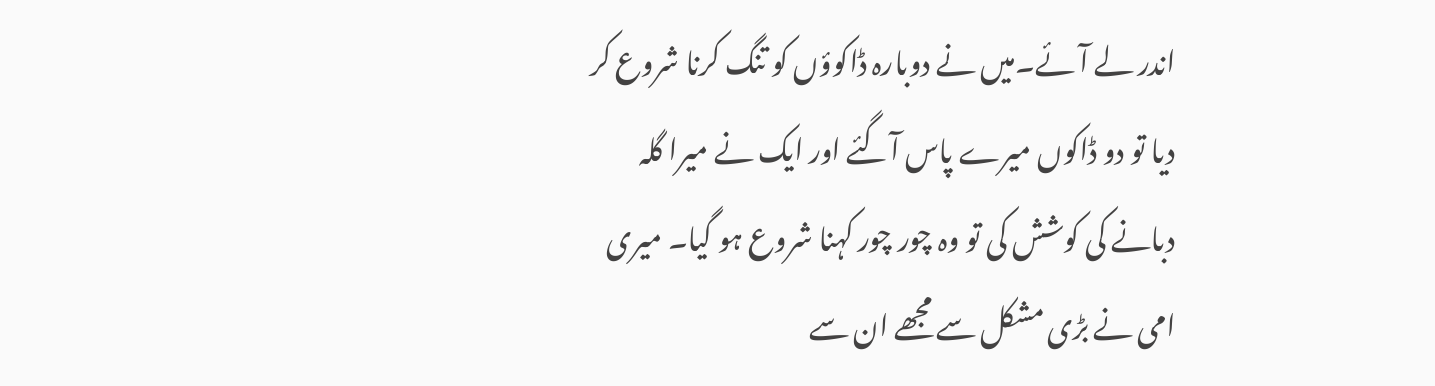اندر لے آئے۔میں نے دوبارہ ڈاکوؤں کو تنگ کرنا شروع کر دیا تو دو ڈاکوں میرے پاس آگئے اور ایک نے میرا گلہ دبانے کی کوشش کی تو وہ چور چور کہنا شروع ہو گیا۔ میری امی نے بڑی مشکل سے مجھے ان سے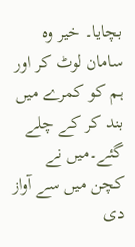بچایا۔ خیر وہ سامان لوٹ کر اور ہم کو کمرے میں بند کر کے چلے گئے۔میں نے کچن میں سے آواز دی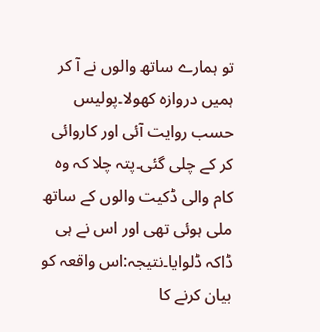تو ہمارے ساتھ والوں نے آ کر ہمیں دروازہ کھولا۔پولیس حسب روایت آئی اور کاروائی کر کے چلی گئی۔پتہ چلا کہ وہ کام والی ڈکیت والوں کے ساتھ ملی ہوئی تھی اور اس نے ہی ڈاکہ ڈلوایا۔نتیجہ:اس واقعہ کو بیان کرنے کا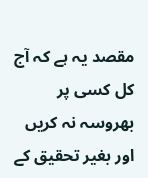مقصد یہ ہے کہ آج کل کسی پر بھروسہ نہ کریں اور بغیر تحقیق کے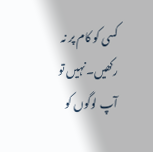کسی کو کام پر نہ رکھیں۔نہیں تو آپ لوگوں کو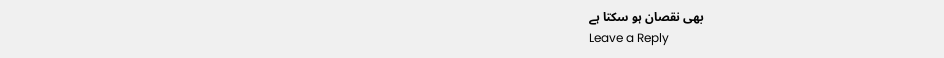بھی نقصان ہو سکتا ہے
Leave a Reply